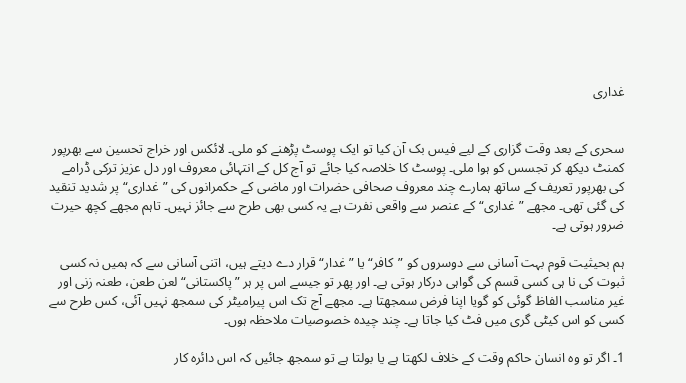غداری


سحری کے بعد وقت گزاری کے لیے فیس بک آن کیا تو ایک پوسٹ پڑھنے کو ملی۔ لائکس اور خراج تحسین سے بھرپور کمنٹ دیکھ کر تجسس کو ہوا ملی۔ پوسٹ کا خلاصہ کیا جائے تو آج کل کے انتہائی معروف اور دل عزیز ترکی ڈرامے کی بھرپور تعریف کے ساتھ ہمارے چند معروف صحافی حضرات اور ماضی کے حکمرانوں کی ”غداری“ پر شدید تنقید کی گئی تھی۔ مجھے ”غداری“ کے عنصر سے واقعی نفرت ہے یہ کسی بھی طرح سے جائز نہیں۔ تاہم مجھے کچھ حیرت ضرور ہوتی ہے۔

ہم بحیثیت قوم بہت آسانی سے دوسروں کو ”کافر“ یا ”غدار“ قرار دے دیتے ہیں، اتنی آسانی سے کہ ہمیں نہ کسی ثبوت کی نا ہی کسی قسم کی گواہی درکار ہوتی ہے۔ اور پھر تو جیسے اس پر ہر ”پاکستانی“ لعن طعن، طعنہ زنی اور غیر مناسب الفاظ گوئی کو گویا اپنا فرض سمجھتا ہے۔ مجھے آج تک اس پیرامیٹر کی سمجھ نہیں آئی، کس طرح سے کسی کو اس کیٹی گری میں فٹ کیا جاتا ہے۔ چند چیدہ خصوصیات ملاحظہ ہوں۔

1۔ اگر تو وہ انسان حاکم وقت کے خلاف لکھتا ہے یا بولتا ہے تو سمجھ جائیں کہ اس دائرہ کار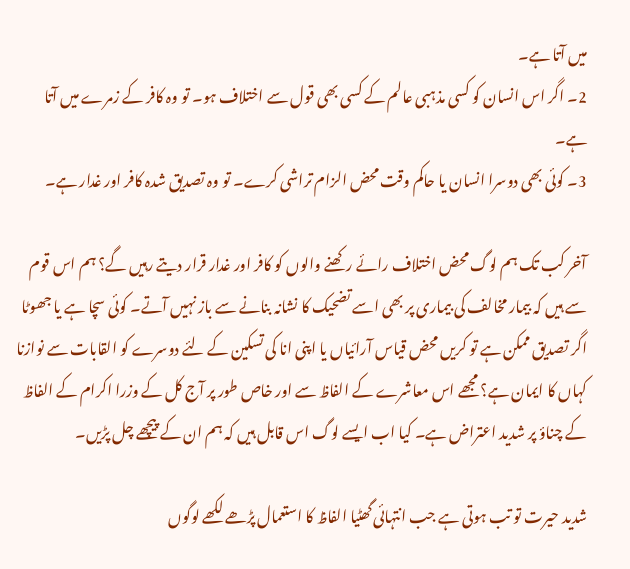میں آتا ہے۔
2۔ اگر اس انسان کو کسی مذہبی عالم کے کسی بھی قول سے اختلاف ہو۔ تو وہ کافر کے زمرے میں آتا ہے۔
3۔ کوئی بھی دوسرا انسان یا حاکم وقت محض الزام تراشی کرے۔ تو وہ تصدیق شدہ کافر اور غدار ہے۔

آخر کب تک ہم لوگ محض اختلاف رائے رکھنے والوں کو کافر اور غدار قرار دیتے رہیں گے؟ ہم اس قوم سے ہیں کہ بیمار مخالف کی بیماری پر بھی اسے تضحیک کا نشانہ بنانے سے باز نہیں آتے۔ کوئی سچا ہے یا جھوٹا اگر تصدیق ممکن ہے تو کریں محض قیاس آرائیاں یا اپنی انا کی تسکین کے لئے دوسرے کو القابات سے نوازنا کہاں کا ایمان ہے؟ مجھے اس معاشرے کے الفاظ سے اور خاص طور پر آج کل کے وزرا اکرام کے الفاظ کے چناؤ پر شدید اعتراض ہے۔ کیا اب ایسے لوگ اس قابل ہیں کہ ہم ان کے پیچھے چل پڑیں۔

شدید حیرت تو تب ہوتی ہے جب انتہائی گھٹیا الفاظ کا استعمال پڑھے لکھے لوگوں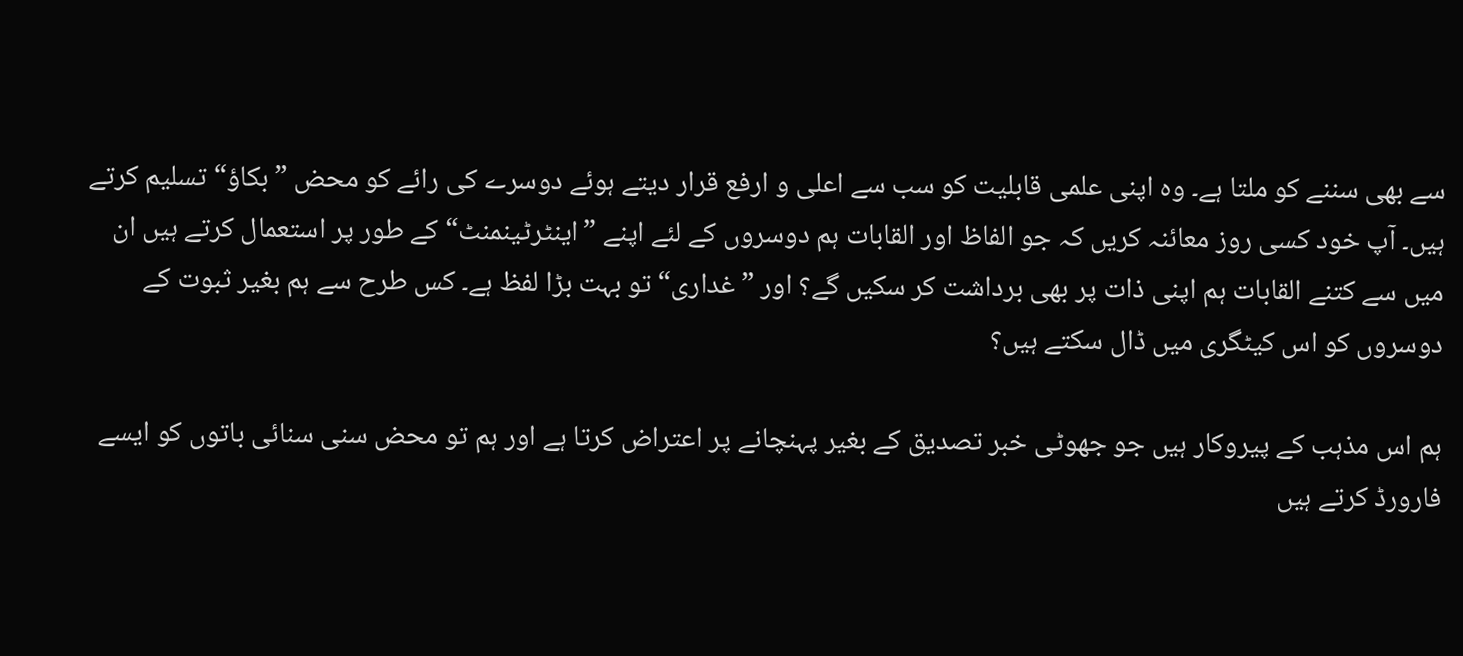سے بھی سننے کو ملتا ہے۔ وہ اپنی علمی قابلیت کو سب سے اعلی و ارفع قرار دیتے ہوئے دوسرے کی رائے کو محض ”بکاؤ“ تسلیم کرتے ہیں۔ آپ خود کسی روز معائنہ کریں کہ جو الفاظ اور القابات ہم دوسروں کے لئے اپنے ”اینٹرٹینمنٹ“ کے طور پر استعمال کرتے ہیں ان میں سے کتنے القابات ہم اپنی ذات پر بھی برداشت کر سکیں گے؟ اور ”غداری“ تو بہت بڑا لفظ ہے۔ کس طرح سے ہم بغیر ثبوت کے دوسروں کو اس کیٹگری میں ڈال سکتے ہیں؟

ہم اس مذہب کے پیروکار ہیں جو جھوٹی خبر تصدیق کے بغیر پہنچانے پر اعتراض کرتا ہے اور ہم تو محض سنی سنائی باتوں کو ایسے فارورڈ کرتے ہیں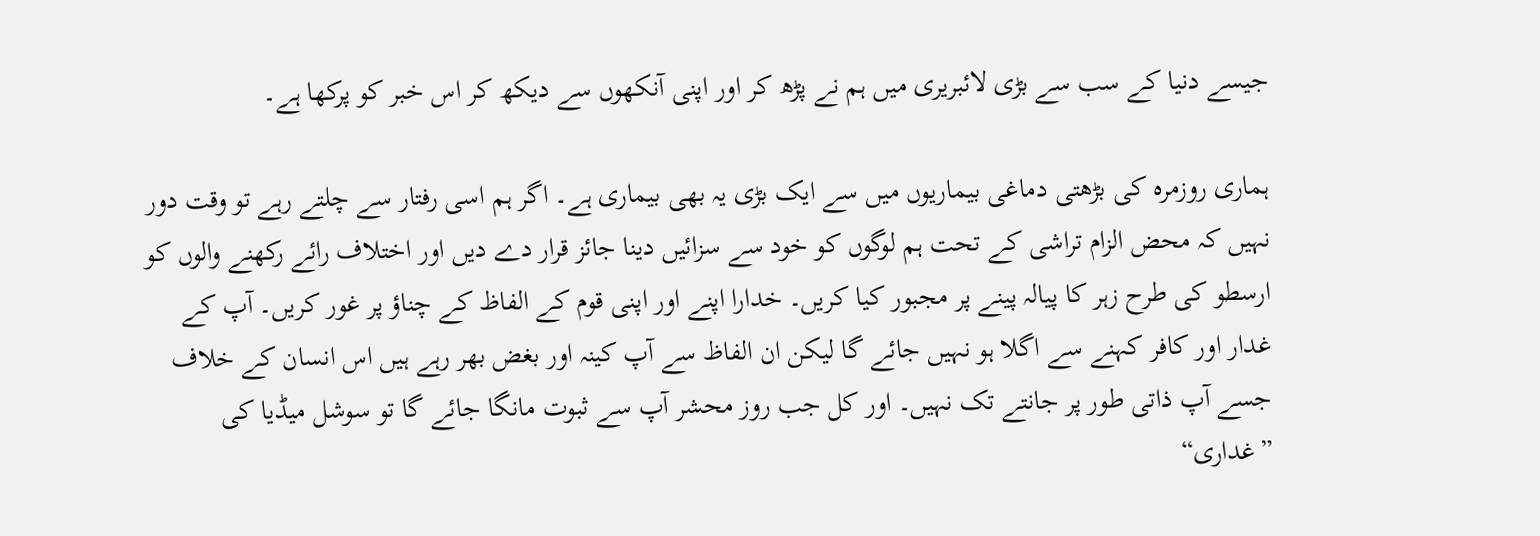جیسے دنیا کے سب سے بڑی لائبریری میں ہم نے پڑھ کر اور اپنی آنکھوں سے دیکھ کر اس خبر کو پرکھا ہے۔

ہماری روزمرہ کی بڑھتی دماغی بیماریوں میں سے ایک بڑی یہ بھی بیماری ہے۔ اگر ہم اسی رفتار سے چلتے رہے تو وقت دور نہیں کہ محض الزام تراشی کے تحت ہم لوگوں کو خود سے سزائیں دینا جائز قرار دے دیں اور اختلاف رائے رکھنے والوں کو ارسطو کی طرح زہر کا پیالہ پینے پر مجبور کیا کریں۔ خدارا اپنے اور اپنی قوم کے الفاظ کے چناؤ پر غور کریں۔ آپ کے غدار اور کافر کہنے سے اگلا ہو نہیں جائے گا لیکن ان الفاظ سے آپ کینہ اور بغض بھر رہے ہیں اس انسان کے خلاف جسے آپ ذاتی طور پر جانتے تک نہیں۔ اور کل جب روز محشر آپ سے ثبوت مانگا جائے گا تو سوشل میڈیا کی ”غداری“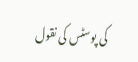کی پوسٹس کی نقول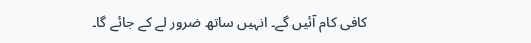کافی کام آئیں گے۔ انہیں ساتھ ضرور لے کے جائے گا۔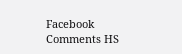Facebook Comments HS